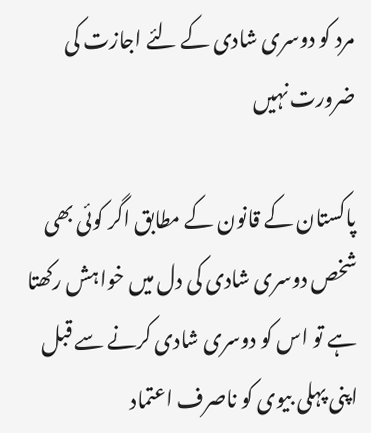مرد کو دوسری شادی کے لئے اجازت کی ضرورت نہیں

پاکستان کے قانون کے مطابق اگر کوئی بھی شخص دوسری شادی کی دل میں خواہش رکھتا ہے تو اس کو دوسری شادی کرنے سے قبل اپنی پہلی بیوی کو ناصرف اعتماد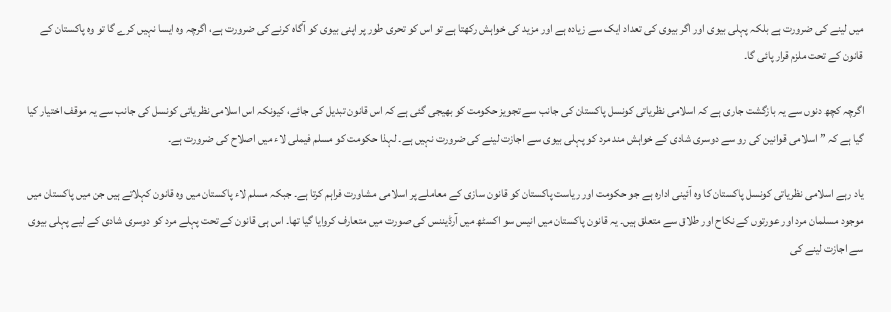میں لینے کی ضرورت ہے بلکہ پہلی بیوی اور اگر بیوی کی تعداد ایک سے زیادہ ہے اور مزید کی خواہش رکھتا ہے تو اس کو تحری طور پر اپنی بیوی کو آگاہ کرنے کی ضرورت ہے، اگرچہ وہ ایسا نہیں کرے گا تو وہ پاکستان کے قانون کے تحت ملزم قرار پائی گا۔

اگرچہ کچھ دنوں سے یہ بازگشت جاری ہے کہ اسلامی نظریاتی کونسل پاکستان کی جانب سے تجویز حکومت کو بھیجی گئی ہے کہ اس قانون تبدیل کی جائے، کیونکہ اس اسلامی نظریاتی کونسل کی جانب سے یہ موقف اختیار کیا گیا ہے کہ ” اسلامی قوانین کی رو سے دوسری شادی کے خواہش مند مرد کو پہلی بیوی سے اجازت لینے کی ضرورت نہیں ہے۔ لہذا حکومت کو مسلم فیملی لاء میں اصلاح کی ضرورت ہے۔

یاد رہے اسلامی نظریاتی کونسل پاکستان کا وہ آئینی ادارہ ہے جو حکومت اور ریاست پاکستان کو قانون سازی کے معاملے پر اسلامی مشاورت فراہم کرتا ہے۔ جبکہ مسلم لاء پاکستان میں وہ قانون کہلاتے ہیں جن میں پاکستان میں موجود مسلمان مرد اور عورتوں کے نکاح اور طلاق سے متعلق ہیں۔ یہ قانون پاکستان میں انیس سو اکسٹھ میں آرڈیننس کی صورت میں متعارف کروایا گیا تھا۔ اس ہی قانون کے تحت پہلے مرد کو دوسری شادی کے لیے پہلی بیوی سے اجازت لینے کی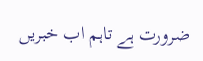ضرورت ہے تاہم اب خبریں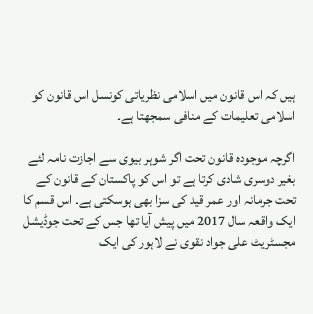ہیں کہ اس قانون میں اسلامی نظریاتی کونسل اس قانون کو اسلامی تعلیمات کے منافی سمجھتا ہے۔

اگرچہ موجودہ قانون تحت اگر شوہر بیوی سے اجازت نامہ لئے بغیر دوسری شادی کرتا ہے تو اس کو پاکستان کے قانون کے تحت جرمانہ اور عمر قید کی سزا بھی ہوسکتی ہے۔ اس قسم کا ایک واقعہ سال 2017 میں پیش آیا تھا جس کے تحت جوڈیشل مجسٹریٹ علی جواد نقوی نے لاہور کی ایک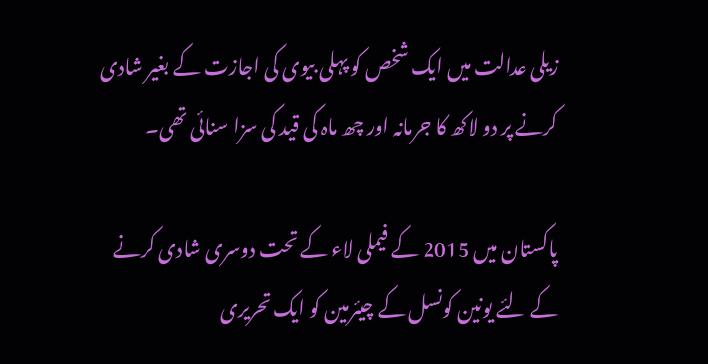زیلی عدالت میں ایک شخص کو پہلی بیوی کی اجازت کے بغیر شادی کرنے پر دو لاکھ کا جرمانہ اور چھ ماہ کی قید کی سزا سنائی تھی۔

پاکستان میں 2015 کے فیملی لاء کے تحت دوسری شادی کرنے کے لئے یونین کونسل کے چیئرمین کو ایک تحریری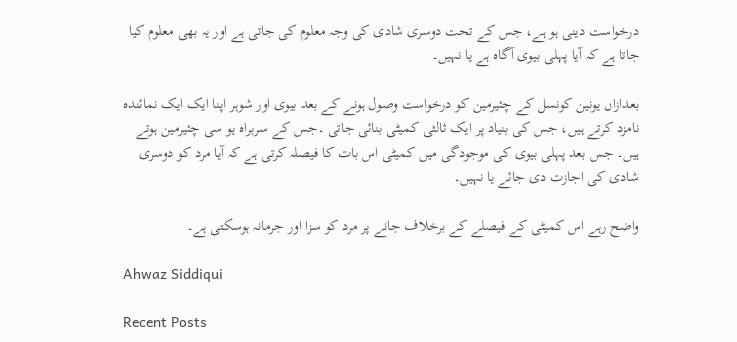درخواست دینی ہو ہے، جس کے تحت دوسری شادی کی وجہ معلوم کی جاتی ہے اور یہ بھی معلوم کیا جاتا ہے کہ آیا پہلی بیوی آگاہ ہے یا نہیں۔

بعدازاں یونین کونسل کے چئیرمین کو درخواست وصول ہونے کے بعد بیوی اور شوہر اپنا ایک ایک نمائندہ نامزد کرتے ہیں، جس کی بنیاد پر ایک ثالثی کمیٹی بنائی جاتی ۔جس کے سربراہ یو سی چئیرمین ہوتے ہیں۔ جس بعد پہلی بیوی کی موجودگی میں کمیٹی اس بات کا فیصلہ کرتی ہے کہ آیا مرد کو دوسری شادی کی اجازت دی جائے یا نہیں۔

واضح رہے اس کمیٹی کے فیصلے کے برخلاف جانے پر مرد کو سزا اور جرمانہ ہوسکتی ہے۔

Ahwaz Siddiqui

Recent Posts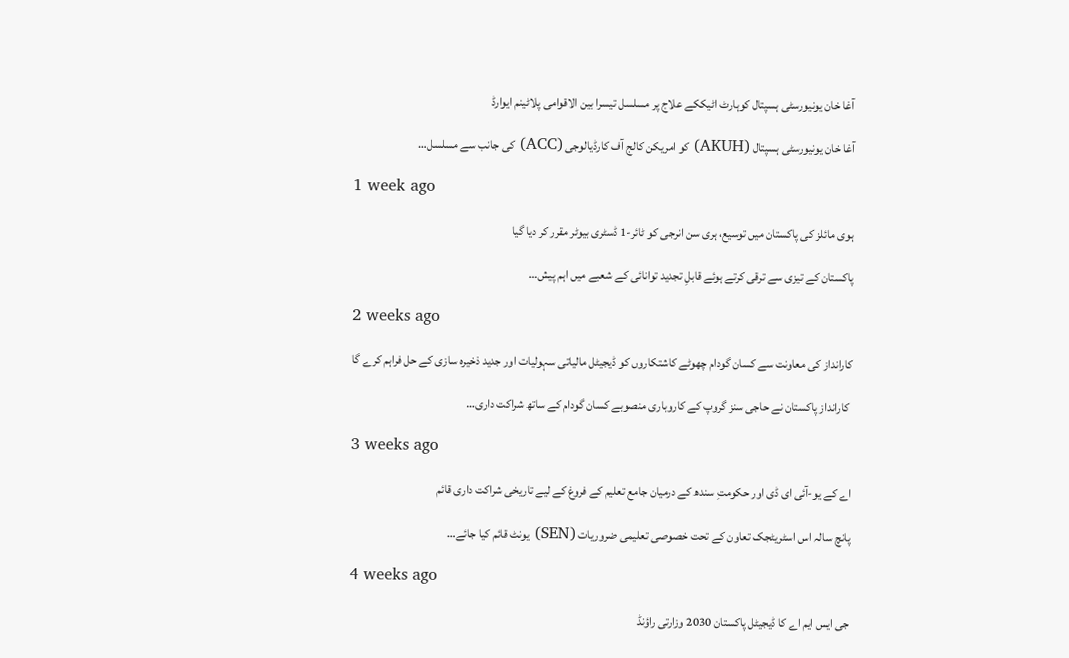آغا خان یونیورسٹی ہسپتال کوہارٹ اٹیککے علاج پر مسلسل تیسرا بین الاقوامی پلاٹینم ایوارڈ

آغا خان یونیورسٹی ہسپتال (AKUH) کو امریکن کالج آف کارڈیالوجی (ACC) کی جانب سے مسلسل…

1 week ago

ہوی مائلز کی پاکستان میں توسیع، ہری سن انرجی کو ٹائر-1 ڈسٹری بیوٹر مقرر کر دیا گیا

پاکستان کے تیزی سے ترقی کرتے ہوئے قابلِ تجدید توانائی کے شعبے میں اہم پیش…

2 weeks ago

کارانداز کی معاونت سے کسان گودام چھوٹے کاشتکاروں کو ڈیجیٹل مالیاتی سہولیات اور جدید ذخیرہ سازی کے حل فراہم کرے گا

 کارانداز پاکستان نے حاجی سنز گروپ کے کاروباری منصوبے کسان گودام کے ساتھ شراکت داری…

3 weeks ago

اے کے یو-آئی ای ڈی اور حکومتِ سندھ کے درمیان جامع تعلیم کے فروغ کے لیے تاریخی شراکت داری قائم

پانچ سالہ اس اسٹریٹجک تعاون کے تحت خصوصی تعلیمی ضروریات (SEN) یونٹ قائم کیا جائے…

4 weeks ago

جی ایس ایم اے کا ڈیجیٹل پاکستان 2030 وزارتی راؤنڈ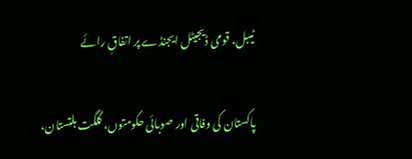ٹیبل، قومی ڈیجیٹل ایجنڈے پر اتفاقِ رائے

پاکستان کی وفاقی اور صوبائی حکومتوں، گلگت بلتستان،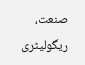صنعت، ریگولیٹری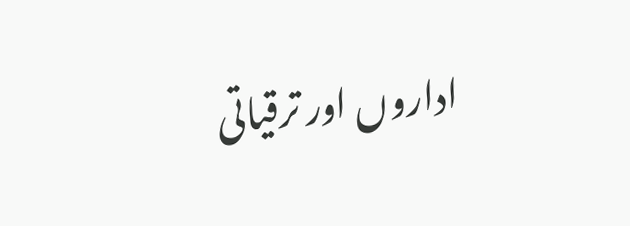اداروں اور ترقیاتی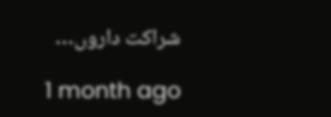شراکت داروں…

1 month ago